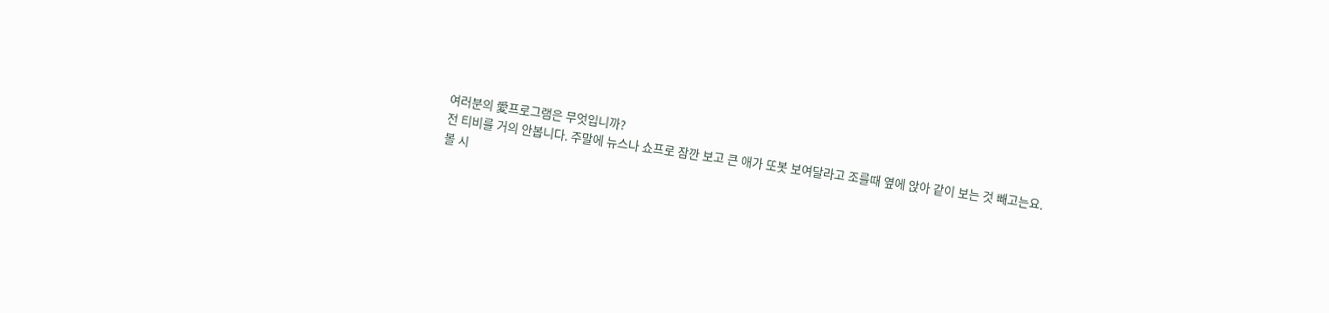여러분의 愛프로그램은 무엇입니까?
전 티비를 거의 안봅니다. 주말에 뉴스나 쇼프로 잠깐 보고 큰 애가 또봇 보여달라고 조를때 옆에 앉아 같이 보는 것 빼고는요.
볼 시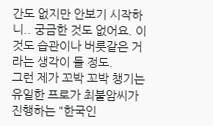간도 없지만 안보기 시작하니.. 궁금한 것도 없어요. 이것도 습관이나 버릇같은 거라는 생각이 들 정도.
그런 제가 꼬박 꼬박 챙기는 유일한 프로가 최불암씨가 진행하는 "한국인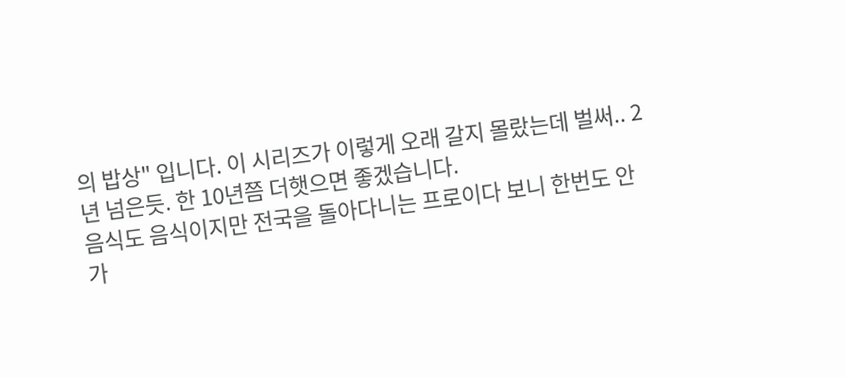의 밥상" 입니다. 이 시리즈가 이렇게 오래 갈지 몰랐는데 벌써.. 2년 넘은듯. 한 10년쯤 더햇으면 좋겠습니다.
음식도 음식이지만 전국을 돌아다니는 프로이다 보니 한번도 안가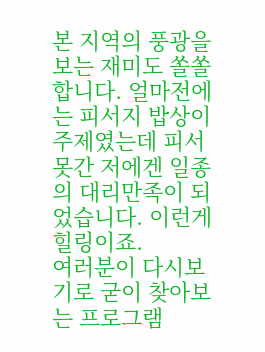본 지역의 풍광을 보는 재미도 쏠쏠합니다. 얼마전에는 피서지 밥상이 주제였는데 피서 못간 저에겐 일종의 대리만족이 되었습니다. 이런게 힐링이죠.
여러분이 다시보기로 굳이 찾아보는 프로그램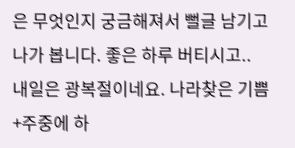은 무엇인지 궁금해져서 뻘글 남기고 나가 봅니다. 좋은 하루 버티시고.. 내일은 광복절이네요. 나라찾은 기쁨+주중에 하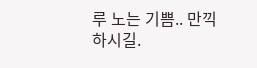루 노는 기쁨.. 만끽 하시길.